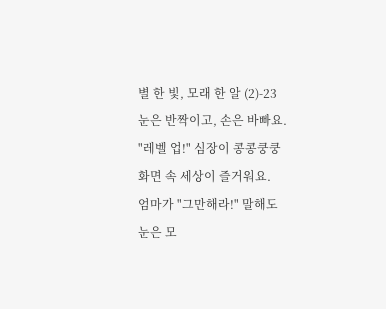별 한 빛, 모래 한 알 (2)-23
눈은 반짝이고, 손은 바빠요.
"레벨 업!" 심장이 콩콩쿵쿵
화면 속 세상이 즐거워요.
엄마가 "그만해라!" 말해도
눈은 모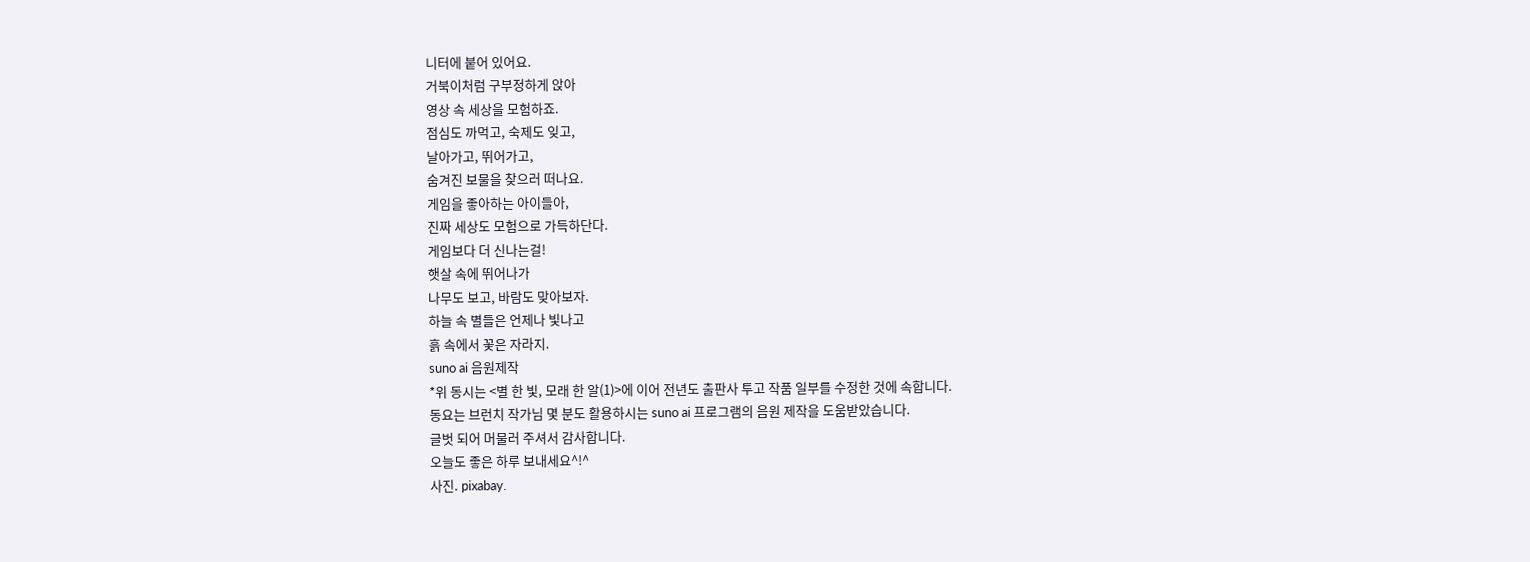니터에 붙어 있어요.
거북이처럼 구부정하게 앉아
영상 속 세상을 모험하죠.
점심도 까먹고, 숙제도 잊고,
날아가고, 뛰어가고,
숨겨진 보물을 찾으러 떠나요.
게임을 좋아하는 아이들아,
진짜 세상도 모험으로 가득하단다.
게임보다 더 신나는걸!
햇살 속에 뛰어나가
나무도 보고, 바람도 맞아보자.
하늘 속 별들은 언제나 빛나고
흙 속에서 꽃은 자라지.
suno ai 음원제작
*위 동시는 <별 한 빛, 모래 한 알(1)>에 이어 전년도 출판사 투고 작품 일부를 수정한 것에 속합니다.
동요는 브런치 작가님 몇 분도 활용하시는 suno ai 프로그램의 음원 제작을 도움받았습니다.
글벗 되어 머물러 주셔서 감사합니다.
오늘도 좋은 하루 보내세요^!^
사진. pixabay.